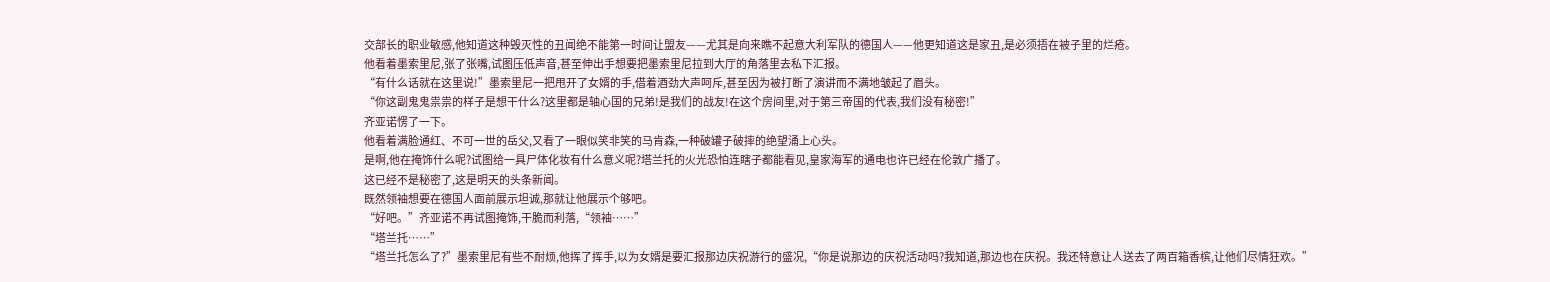交部长的职业敏感,他知道这种毁灭性的丑闻绝不能第一时间让盟友——尤其是向来瞧不起意大利军队的德国人——他更知道这是家丑,是必须捂在被子里的烂疮。
他看着墨索里尼,张了张嘴,试图压低声音,甚至伸出手想要把墨索里尼拉到大厅的角落里去私下汇报。
“有什么话就在这里说!”墨索里尼一把甩开了女婿的手,借着酒劲大声呵斥,甚至因为被打断了演讲而不满地皱起了眉头。
“你这副鬼鬼祟祟的样子是想干什么?这里都是轴心国的兄弟!是我们的战友!在这个房间里,对于第三帝国的代表,我们没有秘密!”
齐亚诺愣了一下。
他看着满脸通红、不可一世的岳父,又看了一眼似笑非笑的马肯森,一种破罐子破摔的绝望涌上心头。
是啊,他在掩饰什么呢?试图给一具尸体化妆有什么意义呢?塔兰托的火光恐怕连瞎子都能看见,皇家海军的通电也许已经在伦敦广播了。
这已经不是秘密了,这是明天的头条新闻。
既然领袖想要在德国人面前展示坦诚,那就让他展示个够吧。
“好吧。”齐亚诺不再试图掩饰,干脆而利落,“领袖……”
“塔兰托……”
“塔兰托怎么了?”墨索里尼有些不耐烦,他挥了挥手,以为女婿是要汇报那边庆祝游行的盛况,“你是说那边的庆祝活动吗?我知道,那边也在庆祝。我还特意让人送去了两百箱香槟,让他们尽情狂欢。”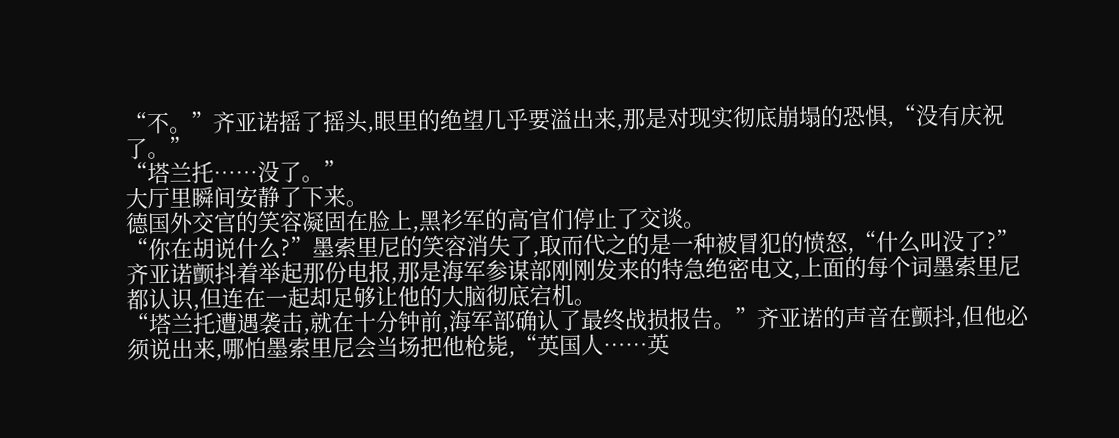“不。”齐亚诺摇了摇头,眼里的绝望几乎要溢出来,那是对现实彻底崩塌的恐惧,“没有庆祝了。”
“塔兰托……没了。”
大厅里瞬间安静了下来。
德国外交官的笑容凝固在脸上,黑衫军的高官们停止了交谈。
“你在胡说什么?”墨索里尼的笑容消失了,取而代之的是一种被冒犯的愤怒,“什么叫没了?”
齐亚诺颤抖着举起那份电报,那是海军参谋部刚刚发来的特急绝密电文,上面的每个词墨索里尼都认识,但连在一起却足够让他的大脑彻底宕机。
“塔兰托遭遇袭击,就在十分钟前,海军部确认了最终战损报告。”齐亚诺的声音在颤抖,但他必须说出来,哪怕墨索里尼会当场把他枪毙,“英国人……英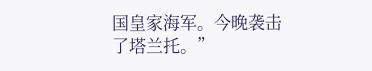国皇家海军。今晚袭击了塔兰托。”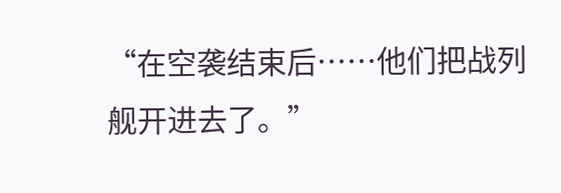“在空袭结束后……他们把战列舰开进去了。”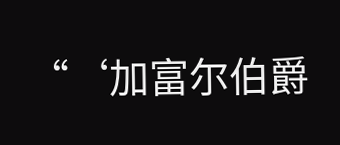“‘加富尔伯爵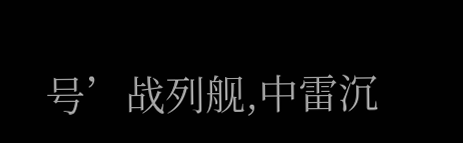号’战列舰,中雷沉